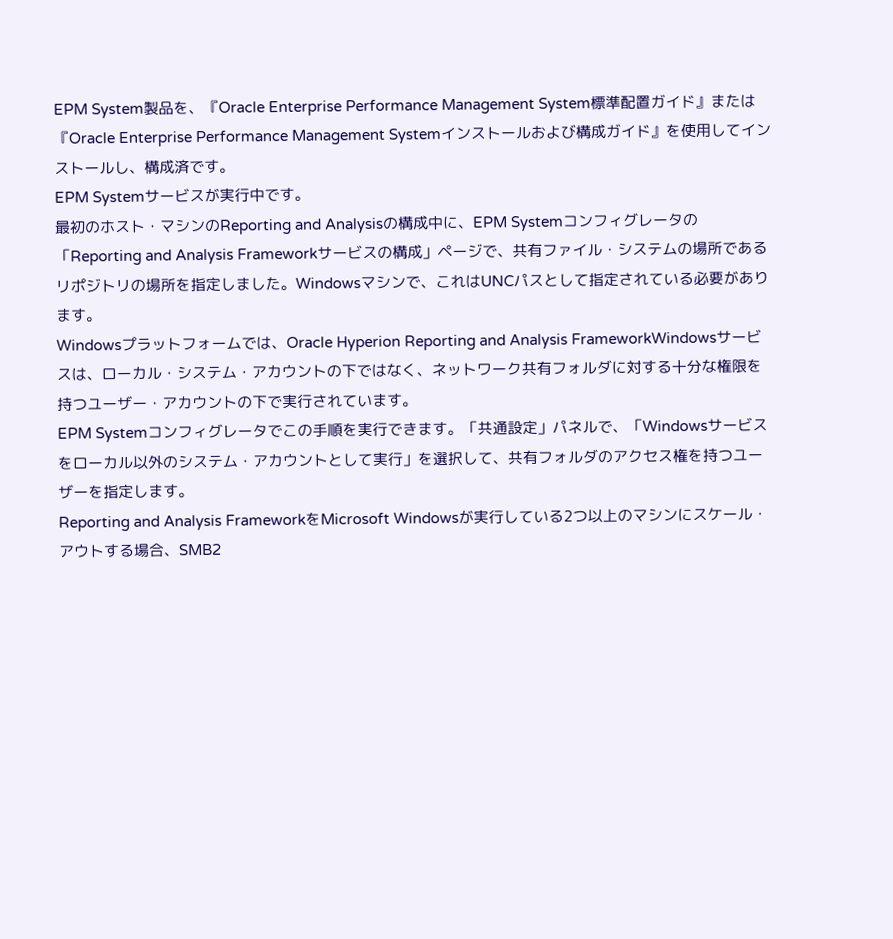EPM System製品を、『Oracle Enterprise Performance Management System標準配置ガイド』または『Oracle Enterprise Performance Management Systemインストールおよび構成ガイド』を使用してインストールし、構成済です。
EPM Systemサービスが実行中です。
最初のホスト・マシンのReporting and Analysisの構成中に、EPM Systemコンフィグレータの「Reporting and Analysis Frameworkサービスの構成」ページで、共有ファイル・システムの場所であるリポジトリの場所を指定しました。Windowsマシンで、これはUNCパスとして指定されている必要があります。
Windowsプラットフォームでは、Oracle Hyperion Reporting and Analysis FrameworkWindowsサービスは、ローカル・システム・アカウントの下ではなく、ネットワーク共有フォルダに対する十分な権限を持つユーザー・アカウントの下で実行されています。
EPM Systemコンフィグレータでこの手順を実行できます。「共通設定」パネルで、「Windowsサービスをローカル以外のシステム・アカウントとして実行」を選択して、共有フォルダのアクセス権を持つユーザーを指定します。
Reporting and Analysis FrameworkをMicrosoft Windowsが実行している2つ以上のマシンにスケール・アウトする場合、SMB2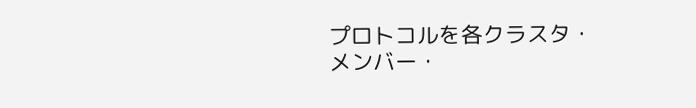プロトコルを各クラスタ・メンバー・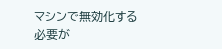マシンで無効化する必要が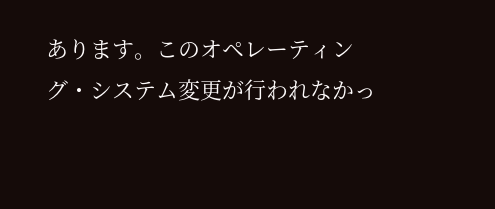あります。このオペレーティング・システム変更が行われなかっ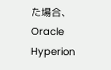た場合、Oracle Hyperion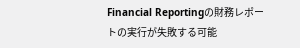Financial Reportingの財務レポートの実行が失敗する可能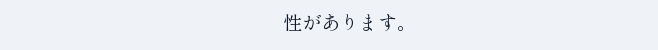性があります。